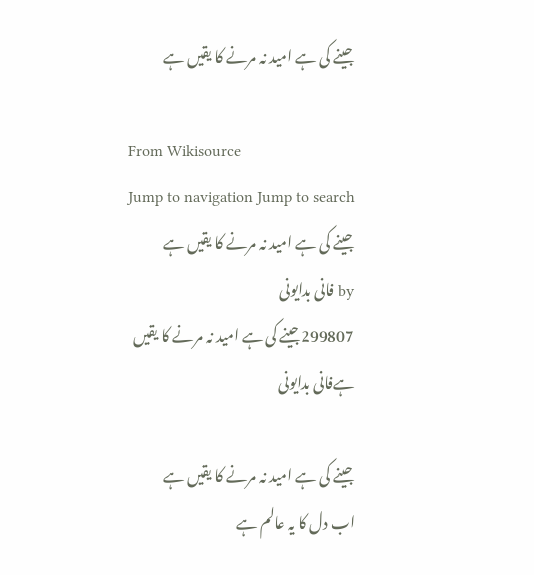جینے کی ہے امید نہ مرنے کا یقیں ہے

From Wikisource
Jump to navigation Jump to search
جینے کی ہے امید نہ مرنے کا یقیں ہے
by فانی بدایونی
299807جینے کی ہے امید نہ مرنے کا یقیں ہےفانی بدایونی

جینے کی ہے امید نہ مرنے کا یقیں ہے
اب دل کا یہ عالم ہے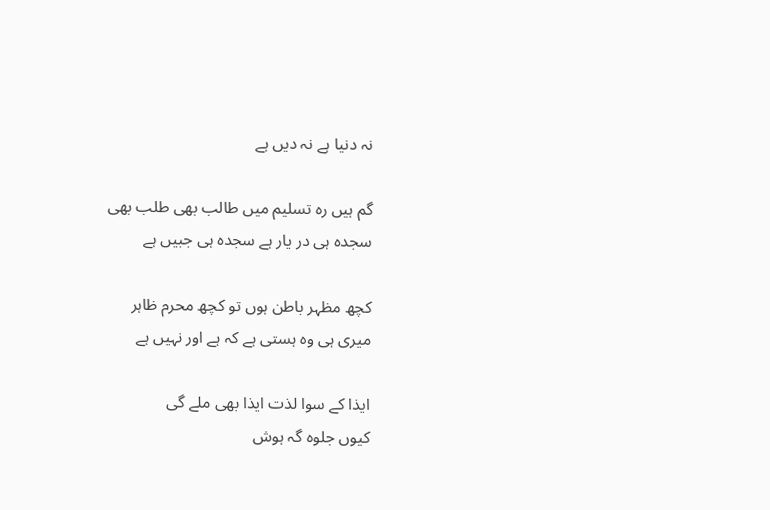نہ دنیا ہے نہ دیں ہے

گم ہیں رہ تسلیم میں طالب بھی طلب بھی
سجدہ ہی در یار ہے سجدہ ہی جبیں ہے

کچھ مظہر باطن ہوں تو کچھ محرم ظاہر
میری ہی وہ ہستی ہے کہ ہے اور نہیں ہے

ایذا کے سوا لذت ایذا بھی ملے گی
کیوں جلوہ گہ ہوش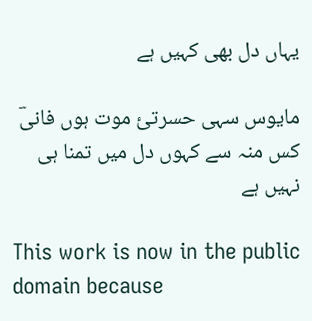یہاں دل بھی کہیں ہے

مایوس سہی حسرتئ موت ہوں فانیؔ
کس منہ سے کہوں دل میں تمنا ہی نہیں ہے

This work is now in the public domain because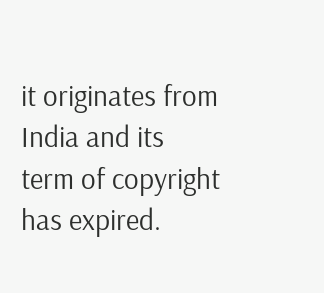it originates from India and its term of copyright has expired.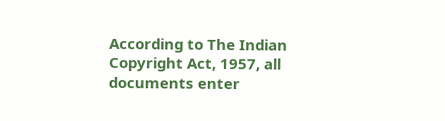According to The Indian Copyright Act, 1957, all documents enter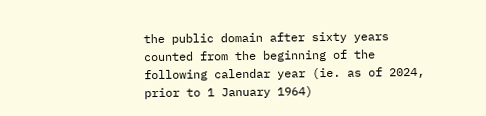the public domain after sixty years counted from the beginning of the following calendar year (ie. as of 2024, prior to 1 January 1964)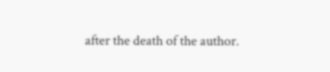after the death of the author.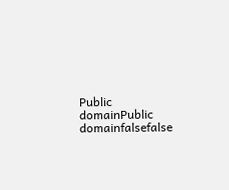Public domainPublic domainfalsefalse